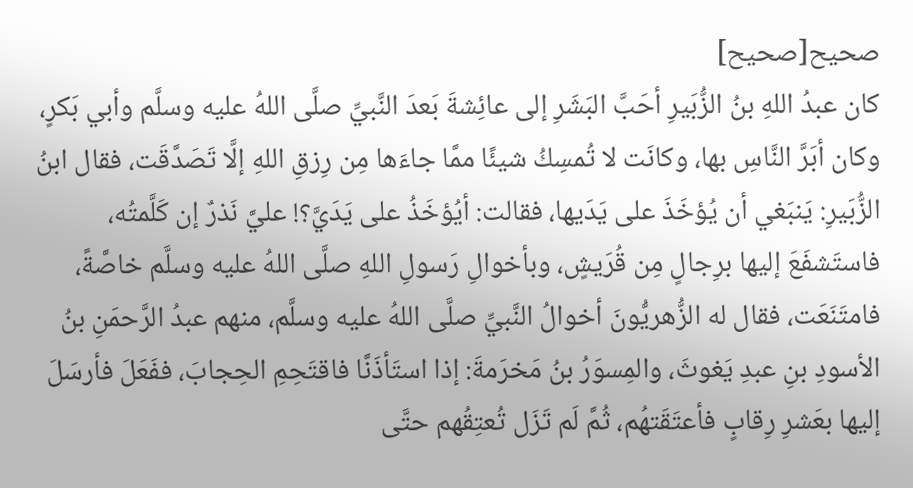صحيح[صحيح]
كان عبدُ اللهِ بنُ الزُّبَيرِ أحَبَّ البَشَرِ إلى عائِشةَ بَعدَ النَّبيِّ صلَّى اللهُ عليه وسلَّم وأبي بَكرٍ، وكان أبَرَّ النَّاسِ بها، وكانَت لا تُمسِكُ شيئًا ممَّا جاءَها مِن رِزقِ اللهِ إلَّا تَصَدَّقَت، فقال ابنُ الزُّبَيرِ: يَنبَغي أن يُؤخَذَ على يَدَيها، فقالت: أيُؤخَذُ على يَدَيَّ؟! عليَّ نَذرٌ إن كَلَّمتُه، فاستَشفَعَ إليها برِجالٍ مِن قُرَيشٍ، وبأخوالِ رَسولِ اللهِ صلَّى اللهُ عليه وسلَّم خاصَّةً، فامتَنَعَت، فقال له الزُّهريُّونَ أخوالُ النَّبيِّ صلَّى اللهُ عليه وسلَّم، منهم عبدُ الرَّحمَنِ بنُ الأسودِ بنِ عبدِ يَغوثَ، والمِسوَرُ بنُ مَخرَمةَ: إذا استَأذَنَّا فاقتَحِمِ الحِجابَ، ففَعَلَ فأرسَلَ إليها بعَشرِ رِقابٍ فأعتَقَتهُم، ثُمَّ لَم تَزَل تُعتِقُهم حتَّى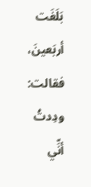بَلَغَت أربَعينَ، فقالت: ودِدتُ أنِّي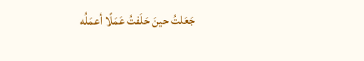جَعَلتُ حينَ حَلَفتُ عَمَلًا أعمَلُه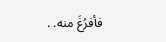فأفرُغَ منه. .